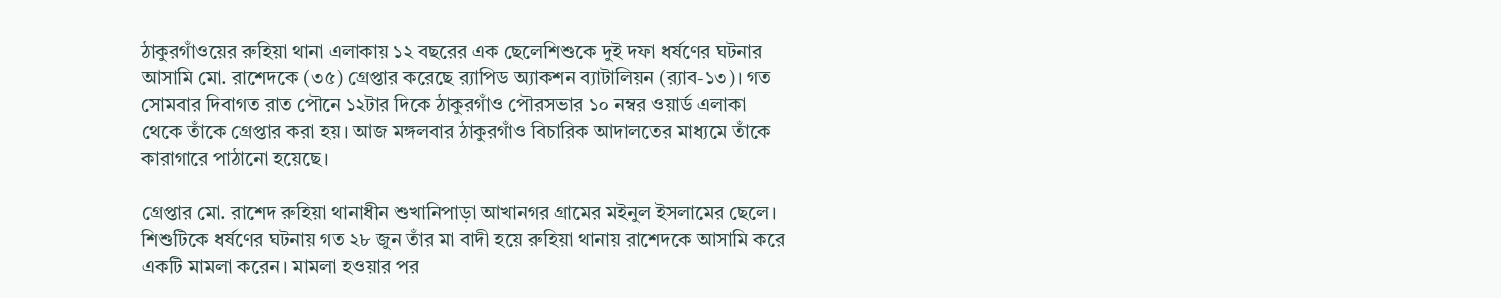ঠাকুরগাঁওয়ের রুহিয়া থানা এলাকায় ১২ বছরের এক ছেলেশিশুকে দুই দফা ধর্ষণের ঘটনার আসামি মো. রাশেদকে (৩৫) গ্রেপ্তার করেছে র‍্যাপিড অ্যাকশন ব্যাটালিয়ন (র‍্যাব-১৩)। গত সোমবার দিবাগত রাত পৌনে ১২টার দিকে ঠাকুরগাঁও পৌরসভার ১০ নম্বর ওয়ার্ড এলাকা থেকে তাঁকে গ্রেপ্তার করা হয়। আজ মঙ্গলবার ঠাকুরগাঁও বিচারিক আদালতের মাধ্যমে তাঁকে কারাগারে পাঠানো হয়েছে।

গ্রেপ্তার মো. রাশেদ রুহিয়া থানাধীন শুখানিপাড়া আখানগর গ্রামের মইনুল ইসলামের ছেলে। শিশুটিকে ধর্ষণের ঘটনায় গত ২৮ জুন তাঁর মা বাদী হয়ে রুহিয়া থানায় রাশেদকে আসামি করে একটি মামলা করেন। মামলা হওয়ার পর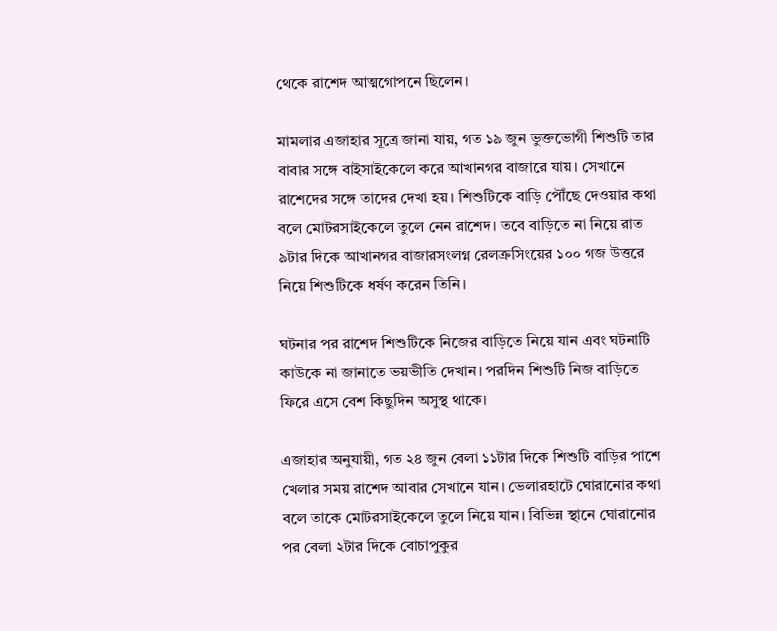থেকে রাশেদ আত্মগোপনে ছিলেন।

মামলার এজাহার সূত্রে জানা যায়, গত ১৯ জুন ভুক্তভোগী শিশুটি তার বাবার সঙ্গে বাইসাইকেলে করে আখানগর বাজারে যায়। সেখানে রাশেদের সঙ্গে তাদের দেখা হয়। শিশুটিকে বাড়ি পৌঁছে দেওয়ার কথা বলে মোটরসাইকেলে তুলে নেন রাশেদ। তবে বাড়িতে না নিয়ে রাত ৯টার দিকে আখানগর বাজারসংলগ্ন রেলক্রসিংয়ের ১০০ গজ উত্তরে নিয়ে শিশুটিকে ধর্ষণ করেন তিনি।

ঘটনার পর রাশেদ শিশুটিকে নিজের বাড়িতে নিয়ে যান এবং ঘটনাটি কাউকে না জানাতে ভয়ভীতি দেখান। পরদিন শিশুটি নিজ বাড়িতে ফিরে এসে বেশ কিছুদিন অসুস্থ থাকে।

এজাহার অনুযায়ী, গত ২৪ জুন বেলা ১১টার দিকে শিশুটি বাড়ির পাশে খেলার সময় রাশেদ আবার সেখানে যান। ভেলারহাটে ঘোরানোর কথা বলে তাকে মোটরসাইকেলে তুলে নিয়ে যান। বিভিন্ন স্থানে ঘোরানোর পর বেলা ২টার দিকে বোচাপুকুর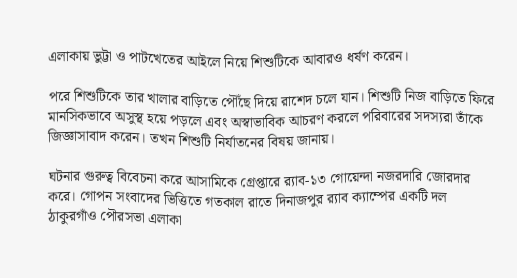এলাকায় ভুট্টা ও পাটখেতের আইলে নিয়ে শিশুটিকে আবারও ধর্ষণ করেন।

পরে শিশুটিকে তার খালার বাড়িতে পৌঁছে দিয়ে রাশেদ চলে যান। শিশুটি নিজ বাড়িতে ফিরে মানসিকভাবে অসুস্থ হয়ে পড়লে এবং অস্বাভাবিক আচরণ করলে পরিবারের সদস্যরা তাঁকে জিজ্ঞাসাবাদ করেন। তখন শিশুটি নির্যাতনের বিষয় জানায়।

ঘটনার গুরুত্ব বিবেচনা করে আসামিকে গ্রেপ্তারে র‍্যাব-১৩ গোয়েন্দা নজরদারি জোরদার করে। গোপন সংবাদের ভিত্তিতে গতকাল রাতে দিনাজপুর র‍্যাব ক্যাম্পের একটি দল ঠাকুরগাঁও পৌরসভা এলাকা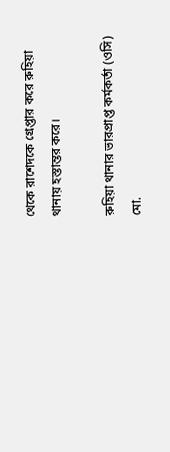থেকে রাশেদকে গ্রেপ্তার করে রুহিয়া থানায় হস্তান্তর করে।

রুহিয়া থানার ভারপ্রাপ্ত কর্মকর্তা (ওসি) মো.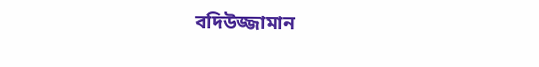বদিউজ্জামান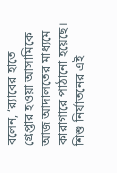বলেন, ‘র‍্যাবের হাতে গ্রেপ্তার হওয়া আসামিকে আজ আদালতের মাধ্যমে কারাগারে পাঠানো হয়েছে। শিশু নির্যাতনের এই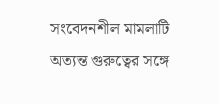সংবেদনশীল মামলাটি অত্যন্ত গুরুত্বের সঙ্গে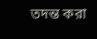তদন্ত করা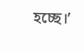হচ্ছে।’